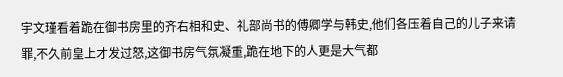宇文瑾看着跪在御书房里的齐右相和史、礼部尚书的傅卿学与韩史,他们各压着自己的儿子来请罪,不久前皇上才发过怒,这御书房气氛凝重,跪在地下的人更是大气都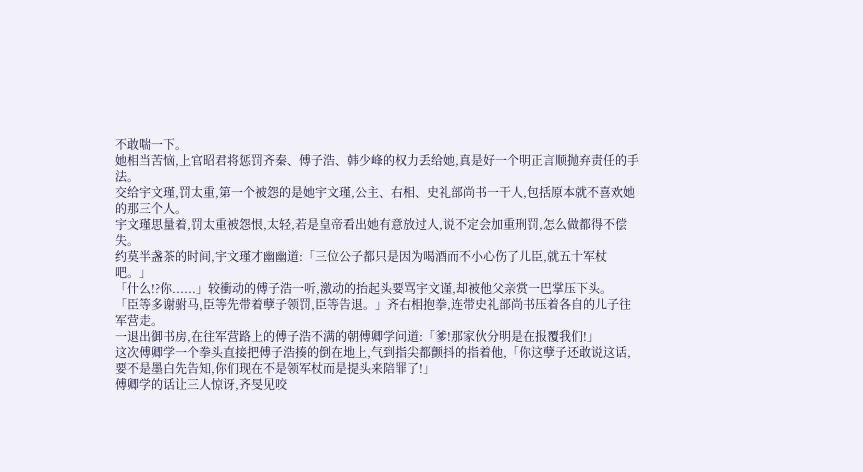不敢喘一下。
她相当苦恼,上官昭君将惩罚齐秦、傅子浩、韩少峰的权力丢给她,真是好一个明正言顺抛弃责任的手法。
交给宇文瑾,罚太重,第一个被怨的是她宇文瑾,公主、右相、史礼部尚书一干人,包括原本就不喜欢她的那三个人。
宇文瑾思量着,罚太重被怨恨,太轻,若是皇帝看出她有意放过人,说不定会加重刑罚,怎么做都得不偿失。
约莫半盏茶的时间,宇文瑾才幽幽道:「三位公子都只是因为喝酒而不小心伤了儿臣,就五十军杖吧。」
「什么!?你......」较衝动的傅子浩一听,激动的抬起头要骂宇文谨,却被他父亲赏一巴掌压下头。
「臣等多谢驸马,臣等先带着孽子领罚,臣等告退。」齐右相抱拳,连带史礼部尚书压着各自的儿子往军营走。
一退出御书房,在往军营路上的傅子浩不满的朝傅卿学问道:「爹!那家伙分明是在报覆我们!」
这次傅卿学一个拳头直接把傅子浩揍的倒在地上,气到指尖都颤抖的指着他,「你这孽子还敢说这话,要不是墨白先告知,你们现在不是领军杖而是提头来陪罪了!」
傅卿学的话让三人惊讶,齐旻见咬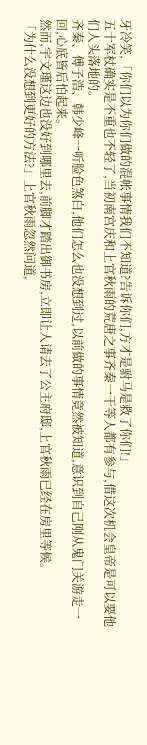牙冷笑,「你们以为你们做的混帐事情我们不知道?告诉你们,方才是驸马是救了你们!」
五十军杖确实是不重也不轻了,当初南宫庆和上官秋雨的荒唐之事齐秦一干等人都有参与,借这次机会皇帝是可以要他们人头落地的。
齐秦、傅子浩、韩少峰一听脸色煞白,他们怎么也没想到过,以前做的事情竟然被知道,意识到自己刚从鬼门关游走一回,心底皆后怕起来。
然而,宇文瑾这边也没好到哪里去,前脚才踏出御书房,立即让人请去了公主府邸,上官秋雨已经在房里等候。
「为什么没想到更好的方法?」上官秋雨忽然问道,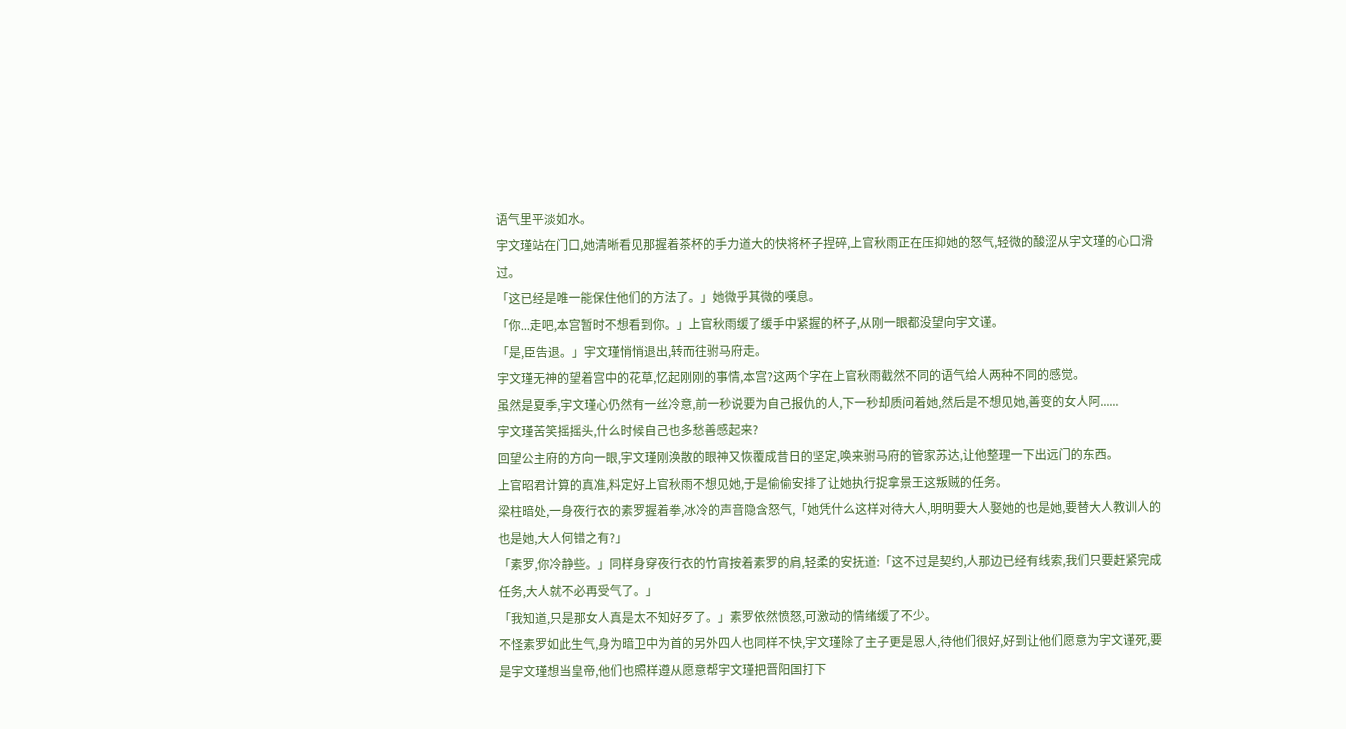语气里平淡如水。
宇文瑾站在门口,她清晰看见那握着茶杯的手力道大的快将杯子捏碎,上官秋雨正在压抑她的怒气,轻微的酸涩从宇文瑾的心口滑过。
「这已经是唯一能保住他们的方法了。」她微乎其微的嘆息。
「你...走吧,本宫暂时不想看到你。」上官秋雨缓了缓手中紧握的杯子,从刚一眼都没望向宇文谨。
「是,臣告退。」宇文瑾悄悄退出,转而往驸马府走。
宇文瑾无神的望着宫中的花草,忆起刚刚的事情,本宫?这两个字在上官秋雨截然不同的语气给人两种不同的感觉。
虽然是夏季,宇文瑾心仍然有一丝冷意,前一秒说要为自己报仇的人,下一秒却质问着她,然后是不想见她,善变的女人阿......
宇文瑾苦笑摇摇头,什么时候自己也多愁善感起来?
回望公主府的方向一眼,宇文瑾刚涣散的眼神又恢覆成昔日的坚定,唤来驸马府的管家苏达,让他整理一下出远门的东西。
上官昭君计算的真准,料定好上官秋雨不想见她,于是偷偷安排了让她执行捉拿景王这叛贼的任务。
梁柱暗处,一身夜行衣的素罗握着拳,冰冷的声音隐含怒气,「她凭什么这样对待大人,明明要大人娶她的也是她,要替大人教训人的也是她,大人何错之有?」
「素罗,你冷静些。」同样身穿夜行衣的竹宵按着素罗的肩,轻柔的安抚道:「这不过是契约,人那边已经有线索,我们只要赶紧完成任务,大人就不必再受气了。」
「我知道,只是那女人真是太不知好歹了。」素罗依然愤怒,可激动的情绪缓了不少。
不怪素罗如此生气,身为暗卫中为首的另外四人也同样不快,宇文瑾除了主子更是恩人,待他们很好,好到让他们愿意为宇文谨死,要是宇文瑾想当皇帝,他们也照样遵从愿意帮宇文瑾把晋阳国打下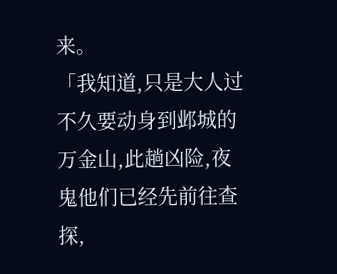来。
「我知道,只是大人过不久要动身到邺城的万金山,此趟凶险,夜鬼他们已经先前往查探,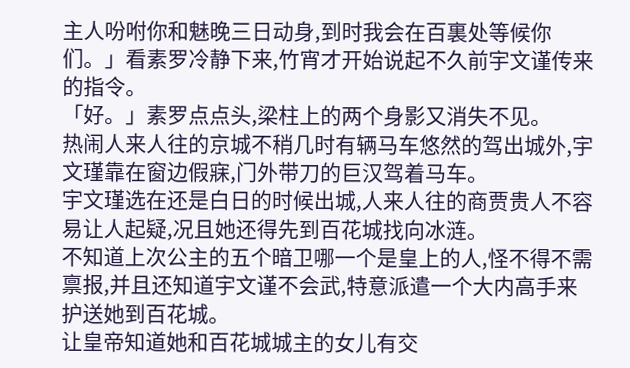主人吩咐你和魅晚三日动身,到时我会在百裏处等候你们。」看素罗冷静下来,竹宵才开始说起不久前宇文谨传来的指令。
「好。」素罗点点头,梁柱上的两个身影又消失不见。
热闹人来人往的京城不稍几时有辆马车悠然的驾出城外,宇文瑾靠在窗边假寐,门外带刀的巨汉驾着马车。
宇文瑾选在还是白日的时候出城,人来人往的商贾贵人不容易让人起疑,况且她还得先到百花城找向冰涟。
不知道上次公主的五个暗卫哪一个是皇上的人,怪不得不需禀报,并且还知道宇文谨不会武,特意派遣一个大内高手来护送她到百花城。
让皇帝知道她和百花城城主的女儿有交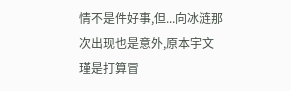情不是件好事,但...向冰涟那次出现也是意外,原本宇文瑾是打算冒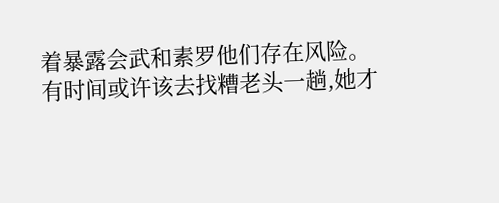着暴露会武和素罗他们存在风险。
有时间或许该去找糟老头一趟,她才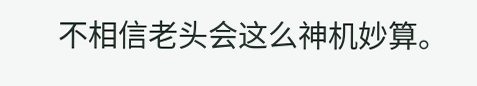不相信老头会这么神机妙算。